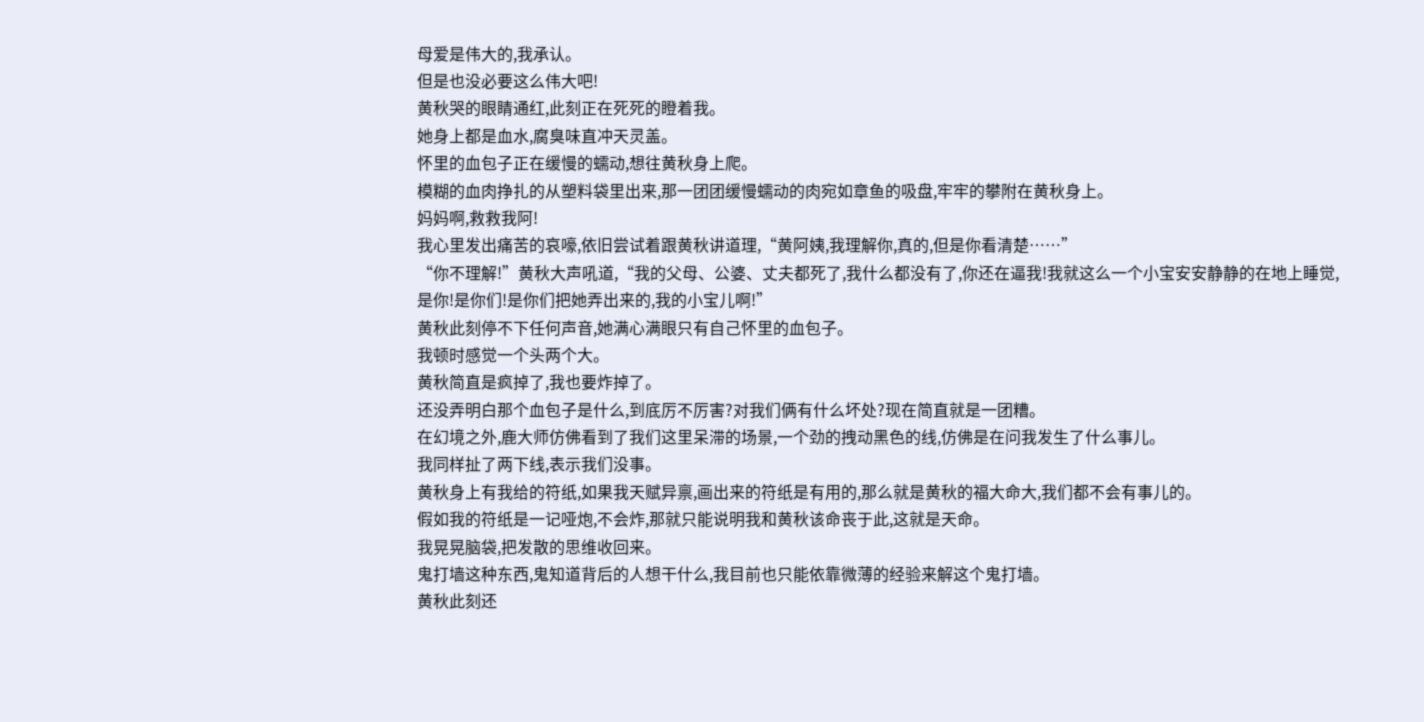母爱是伟大的,我承认。
但是也没必要这么伟大吧!
黄秋哭的眼睛通红,此刻正在死死的瞪着我。
她身上都是血水,腐臭味直冲天灵盖。
怀里的血包子正在缓慢的蠕动,想往黄秋身上爬。
模糊的血肉挣扎的从塑料袋里出来,那一团团缓慢蠕动的肉宛如章鱼的吸盘,牢牢的攀附在黄秋身上。
妈妈啊,救救我阿!
我心里发出痛苦的哀嚎,依旧尝试着跟黄秋讲道理,“黄阿姨,我理解你,真的,但是你看清楚……”
“你不理解!”黄秋大声吼道,“我的父母、公婆、丈夫都死了,我什么都没有了,你还在逼我!我就这么一个小宝安安静静的在地上睡觉,是你!是你们!是你们把她弄出来的,我的小宝儿啊!”
黄秋此刻停不下任何声音,她满心满眼只有自己怀里的血包子。
我顿时感觉一个头两个大。
黄秋简直是疯掉了,我也要炸掉了。
还没弄明白那个血包子是什么,到底厉不厉害?对我们俩有什么坏处?现在简直就是一团糟。
在幻境之外,鹿大师仿佛看到了我们这里呆滞的场景,一个劲的拽动黑色的线,仿佛是在问我发生了什么事儿。
我同样扯了两下线,表示我们没事。
黄秋身上有我给的符纸,如果我天赋异禀,画出来的符纸是有用的,那么就是黄秋的福大命大,我们都不会有事儿的。
假如我的符纸是一记哑炮,不会炸,那就只能说明我和黄秋该命丧于此,这就是天命。
我晃晃脑袋,把发散的思维收回来。
鬼打墙这种东西,鬼知道背后的人想干什么,我目前也只能依靠微薄的经验来解这个鬼打墙。
黄秋此刻还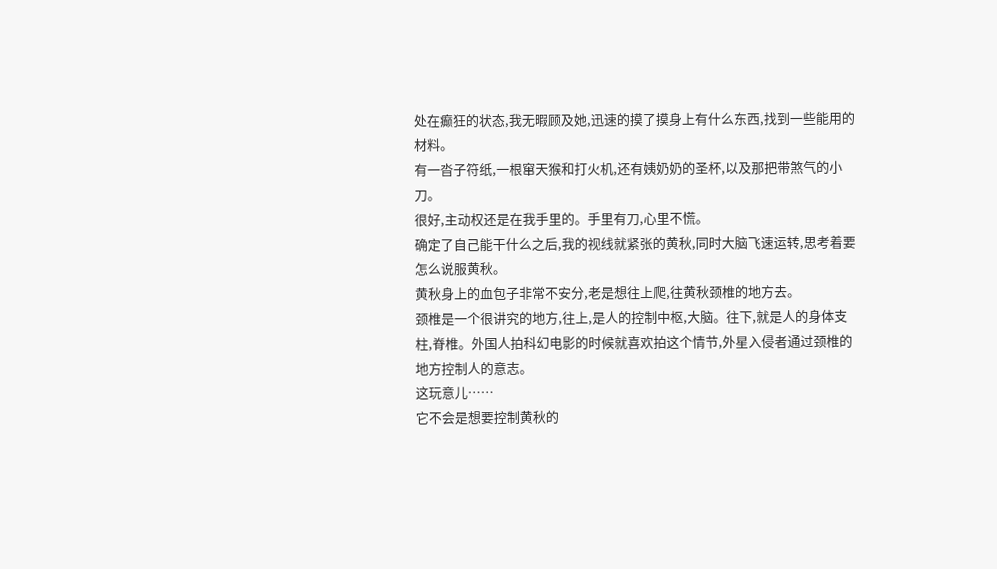处在癫狂的状态,我无暇顾及她,迅速的摸了摸身上有什么东西,找到一些能用的材料。
有一沓子符纸,一根窜天猴和打火机,还有姨奶奶的圣杯,以及那把带煞气的小刀。
很好,主动权还是在我手里的。手里有刀,心里不慌。
确定了自己能干什么之后,我的视线就紧张的黄秋,同时大脑飞速运转,思考着要怎么说服黄秋。
黄秋身上的血包子非常不安分,老是想往上爬,往黄秋颈椎的地方去。
颈椎是一个很讲究的地方,往上,是人的控制中枢,大脑。往下,就是人的身体支柱,脊椎。外国人拍科幻电影的时候就喜欢拍这个情节,外星入侵者通过颈椎的地方控制人的意志。
这玩意儿……
它不会是想要控制黄秋的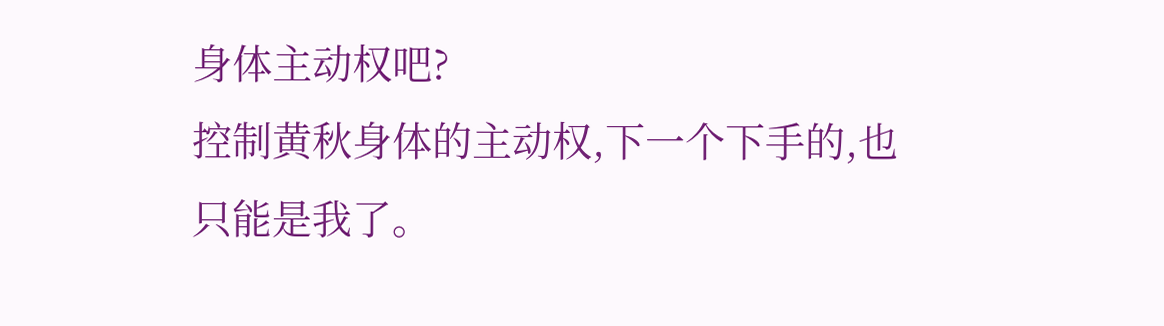身体主动权吧?
控制黄秋身体的主动权,下一个下手的,也只能是我了。